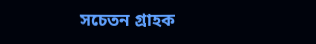সচেতন গ্রাহক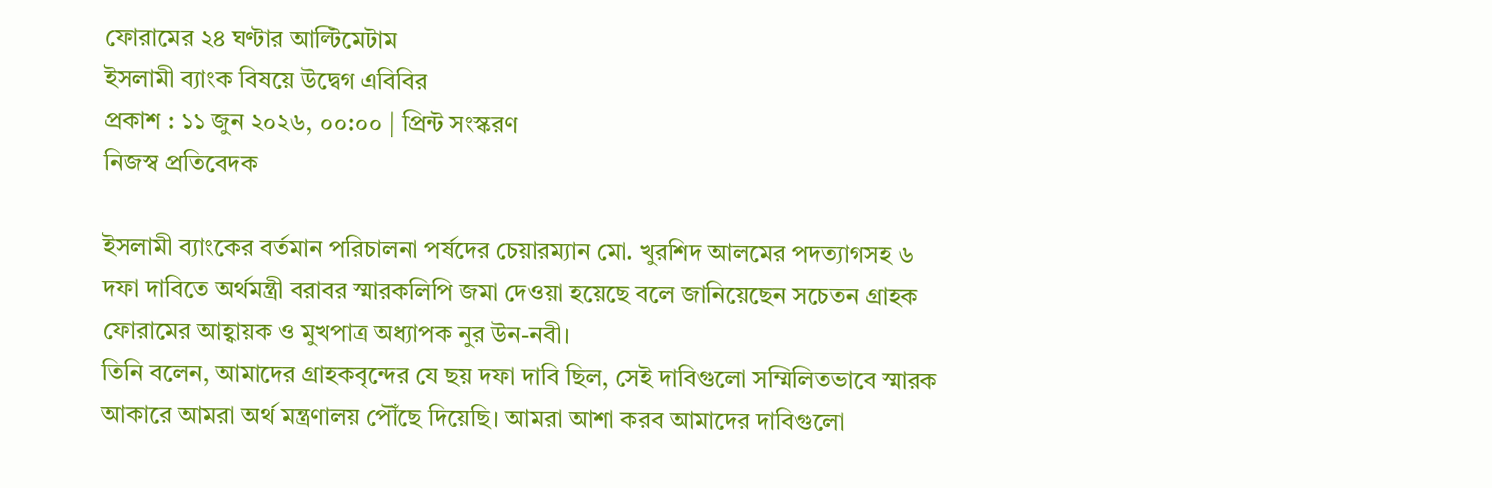ফোরামের ২৪ ঘণ্টার আল্টিমেটাম
ইসলামী ব্যাংক বিষয়ে উদ্বেগ এবিবির
প্রকাশ : ১১ জুন ২০২৬, ০০:০০ | প্রিন্ট সংস্করণ
নিজস্ব প্রতিবেদক

ইসলামী ব্যাংকের বর্তমান পরিচালনা পর্ষদের চেয়ারম্যান মো. খুরশিদ আলমের পদত্যাগসহ ৬ দফা দাবিতে অর্থমন্ত্রী বরাবর স্মারকলিপি জমা দেওয়া হয়েছে বলে জানিয়েছেন সচেতন গ্রাহক ফোরামের আহ্বায়ক ও মুখপাত্র অধ্যাপক নুর উন-নবী।
তিনি বলেন, আমাদের গ্রাহকবৃন্দের যে ছয় দফা দাবি ছিল, সেই দাবিগুলো সম্মিলিতভাবে স্মারক আকারে আমরা অর্থ মন্ত্রণালয় পৌঁছে দিয়েছি। আমরা আশা করব আমাদের দাবিগুলো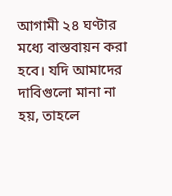আগামী ২৪ ঘণ্টার মধ্যে বাস্তবায়ন করা হবে। যদি আমাদের দাবিগুলো মানা না হয়, তাহলে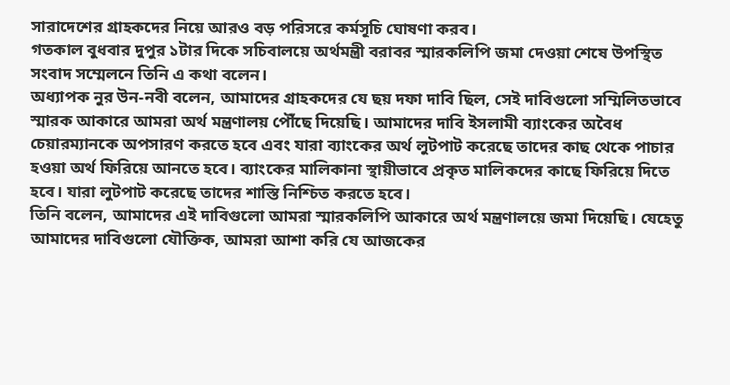সারাদেশের গ্রাহকদের নিয়ে আরও বড় পরিসরে কর্মসূচি ঘোষণা করব।
গতকাল বুধবার দুপুর ১টার দিকে সচিবালয়ে অর্থমন্ত্রী বরাবর স্মারকলিপি জমা দেওয়া শেষে উপস্থিত সংবাদ সম্মেলনে তিনি এ কথা বলেন।
অধ্যাপক নুর উন-নবী বলেন, আমাদের গ্রাহকদের যে ছয় দফা দাবি ছিল, সেই দাবিগুলো সম্মিলিতভাবে স্মারক আকারে আমরা অর্থ মন্ত্রণালয় পৌঁছে দিয়েছি। আমাদের দাবি ইসলামী ব্যাংকের অবৈধ চেয়ারম্যানকে অপসারণ করতে হবে এবং যারা ব্যাংকের অর্থ লুটপাট করেছে তাদের কাছ থেকে পাচার হওয়া অর্থ ফিরিয়ে আনতে হবে। ব্যাংকের মালিকানা স্থায়ীভাবে প্রকৃত মালিকদের কাছে ফিরিয়ে দিতে হবে। যারা লুটপাট করেছে তাদের শাস্তি নিশ্চিত করতে হবে।
তিনি বলেন, আমাদের এই দাবিগুলো আমরা স্মারকলিপি আকারে অর্থ মন্ত্রণালয়ে জমা দিয়েছি। যেহেতু আমাদের দাবিগুলো যৌক্তিক, আমরা আশা করি যে আজকের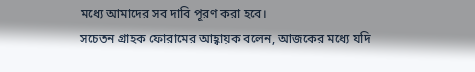মধ্যে আমাদের সব দাবি পূরণ করা হবে।
সচেতন গ্রাহক ফোরামের আহ্বায়ক বলেন, আজকের মধ্যে যদি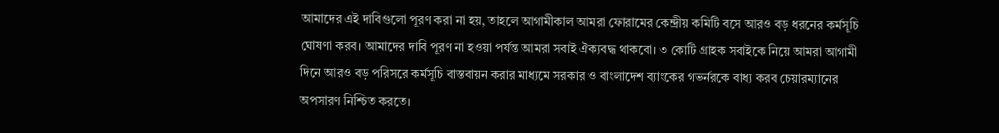আমাদের এই দাবিগুলো পূরণ করা না হয়, তাহলে আগামীকাল আমরা ফোরামের কেন্দ্রীয় কমিটি বসে আরও বড় ধরনের কর্মসূচি ঘোষণা করব। আমাদের দাবি পূরণ না হওয়া পর্যন্ত আমরা সবাই ঐক্যবদ্ধ থাকবো। ৩ কোটি গ্রাহক সবাইকে নিয়ে আমরা আগামী দিনে আরও বড় পরিসরে কর্মসূচি বাস্তবায়ন করার মাধ্যমে সরকার ও বাংলাদেশ ব্যাংকের গভর্নরকে বাধ্য করব চেয়ারম্যানের অপসারণ নিশ্চিত করতে।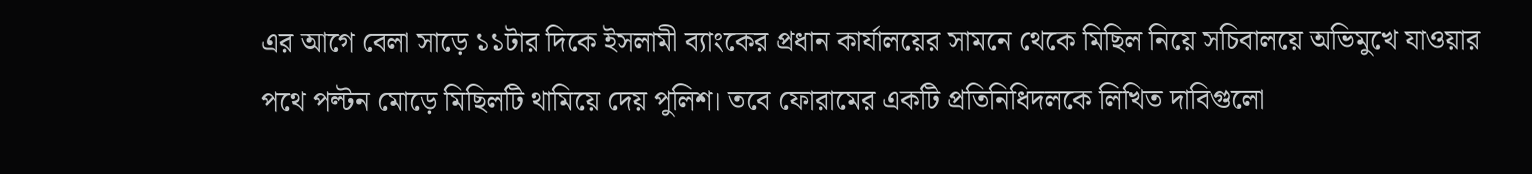এর আগে বেলা সাড়ে ১১টার দিকে ইসলামী ব্যাংকের প্রধান কার্যালয়ের সামনে থেকে মিছিল নিয়ে সচিবালয়ে অভিমুখে যাওয়ার পথে পল্টন মোড়ে মিছিলটি থামিয়ে দেয় পুলিশ। তবে ফোরামের একটি প্রতিনিধিদলকে লিখিত দাবিগুলো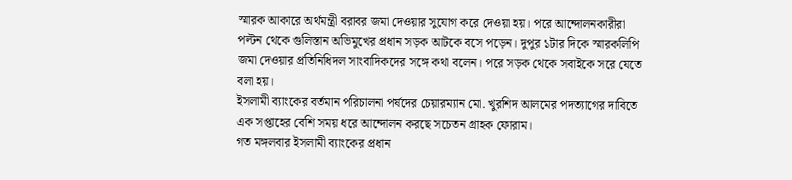স্মারক আকারে অর্থমন্ত্রী বরাবর জমা দেওয়ার সুযোগ করে দেওয়া হয়। পরে আন্দোলনকারীরা পল্টন থেকে গুলিস্তান অভিমুখের প্রধান সড়ক আটকে বসে পড়েন। দুপুর ১টার দিকে স্মারকলিপি জমা দেওয়ার প্রতিনিধিদল সাংবাদিকদের সঙ্গে কথা বলেন। পরে সড়ক থেকে সবাইকে সরে যেতে বলা হয়।
ইসলামী ব্যাংকের বর্তমান পরিচালনা পর্ষদের চেয়ারম্যান মো. খুরশিদ আলমের পদত্যাগের দাবিতে এক সপ্তাহের বেশি সময় ধরে আন্দোলন করছে সচেতন গ্রাহক ফোরাম।
গত মঙ্গলবার ইসলামী ব্যাংকের প্রধান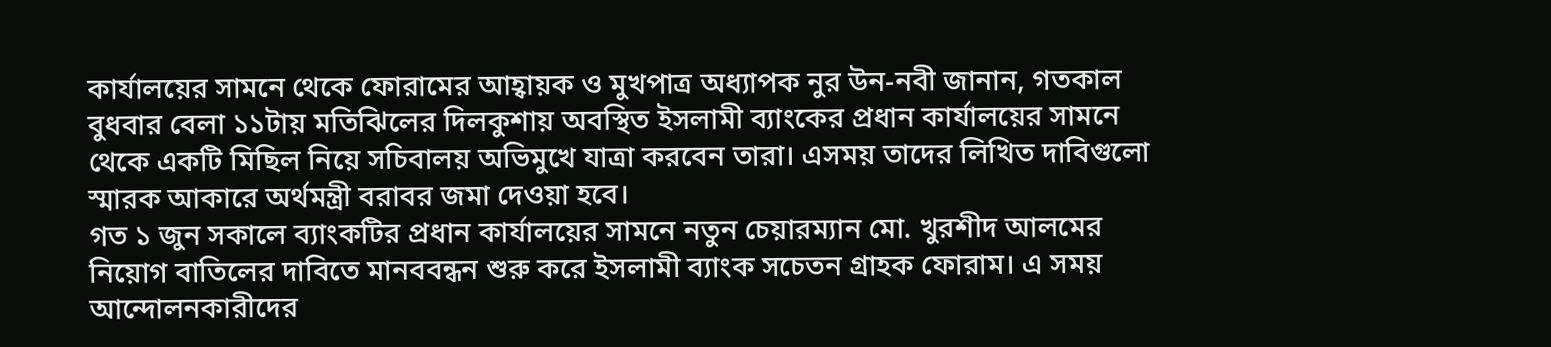কার্যালয়ের সামনে থেকে ফোরামের আহ্বায়ক ও মুখপাত্র অধ্যাপক নুর উন-নবী জানান, গতকাল বুধবার বেলা ১১টায় মতিঝিলের দিলকুশায় অবস্থিত ইসলামী ব্যাংকের প্রধান কার্যালয়ের সামনে থেকে একটি মিছিল নিয়ে সচিবালয় অভিমুখে যাত্রা করবেন তারা। এসময় তাদের লিখিত দাবিগুলো স্মারক আকারে অর্থমন্ত্রী বরাবর জমা দেওয়া হবে।
গত ১ জুন সকালে ব্যাংকটির প্রধান কার্যালয়ের সামনে নতুন চেয়ারম্যান মো. খুরশীদ আলমের নিয়োগ বাতিলের দাবিতে মানববন্ধন শুরু করে ইসলামী ব্যাংক সচেতন গ্রাহক ফোরাম। এ সময় আন্দোলনকারীদের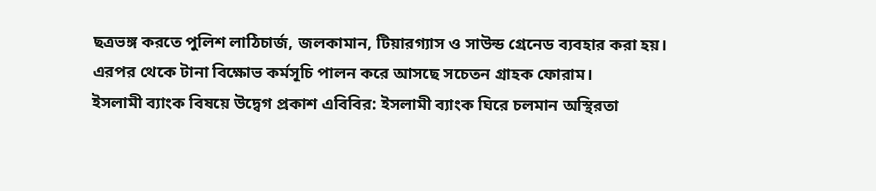ছত্রভঙ্গ করতে পুলিশ লাঠিচার্জ, জলকামান, টিয়ারগ্যাস ও সাউন্ড গ্রেনেড ব্যবহার করা হয়। এরপর থেকে টানা বিক্ষোভ কর্মসূচি পালন করে আসছে সচেতন গ্রাহক ফোরাম।
ইসলামী ব্যাংক বিষয়ে উদ্বেগ প্রকাশ এবিবির: ইসলামী ব্যাংক ঘিরে চলমান অস্থিরতা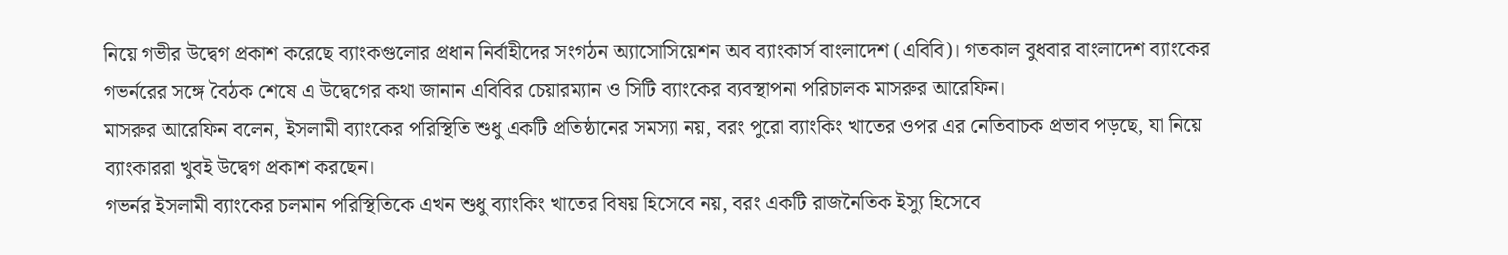নিয়ে গভীর উদ্বেগ প্রকাশ করেছে ব্যাংকগুলোর প্রধান নির্বাহীদের সংগঠন অ্যাসোসিয়েশন অব ব্যাংকার্স বাংলাদেশ (এবিবি)। গতকাল বুধবার বাংলাদেশ ব্যাংকের গভর্নরের সঙ্গে বৈঠক শেষে এ উদ্বেগের কথা জানান এবিবির চেয়ারম্যান ও সিটি ব্যাংকের ব্যবস্থাপনা পরিচালক মাসরুর আরেফিন।
মাসরুর আরেফিন বলেন, ইসলামী ব্যাংকের পরিস্থিতি শুধু একটি প্রতিষ্ঠানের সমস্যা নয়, বরং পুরো ব্যাংকিং খাতের ওপর এর নেতিবাচক প্রভাব পড়ছে, যা নিয়ে ব্যাংকাররা খুবই উদ্বেগ প্রকাশ করছেন।
গভর্নর ইসলামী ব্যাংকের চলমান পরিস্থিতিকে এখন শুধু ব্যাংকিং খাতের বিষয় হিসেবে নয়, বরং একটি রাজনৈতিক ইস্যু হিসেবে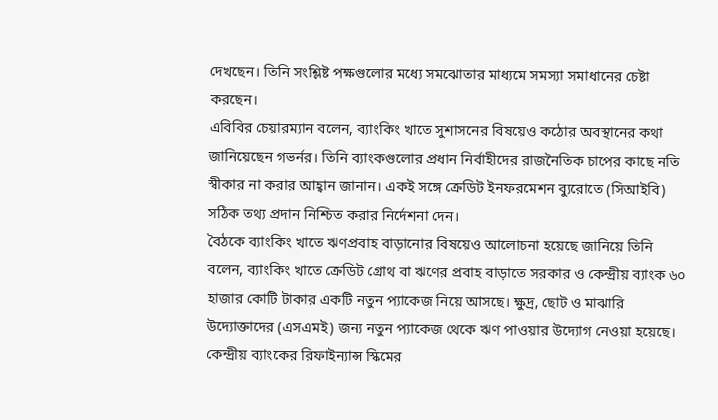দেখছেন। তিনি সংশ্লিষ্ট পক্ষগুলোর মধ্যে সমঝোতার মাধ্যমে সমস্যা সমাধানের চেষ্টা করছেন।
এবিবির চেয়ারম্যান বলেন, ব্যাংকিং খাতে সুশাসনের বিষয়েও কঠোর অবস্থানের কথা জানিয়েছেন গভর্নর। তিনি ব্যাংকগুলোর প্রধান নির্বাহীদের রাজনৈতিক চাপের কাছে নতি স্বীকার না করার আহ্বান জানান। একই সঙ্গে ক্রেডিট ইনফরমেশন ব্যুরোতে (সিআইবি) সঠিক তথ্য প্রদান নিশ্চিত করার নির্দেশনা দেন।
বৈঠকে ব্যাংকিং খাতে ঋণপ্রবাহ বাড়ানোর বিষয়েও আলোচনা হয়েছে জানিয়ে তিনি বলেন, ব্যাংকিং খাতে ক্রেডিট গ্রোথ বা ঋণের প্রবাহ বাড়াতে সরকার ও কেন্দ্রীয় ব্যাংক ৬০ হাজার কোটি টাকার একটি নতুন প্যাকেজ নিয়ে আসছে। ক্ষুদ্র, ছোট ও মাঝারি উদ্যোক্তাদের (এসএমই) জন্য নতুন প্যাকেজ থেকে ঋণ পাওয়ার উদ্যোগ নেওয়া হয়েছে। কেন্দ্রীয় ব্যাংকের রিফাইন্যান্স স্কিমের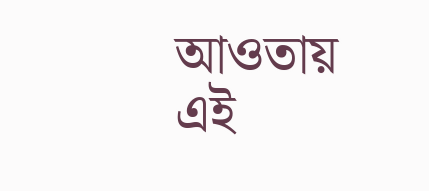আওতায় এই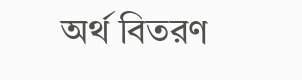অর্থ বিতরণ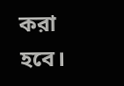করা হবে।